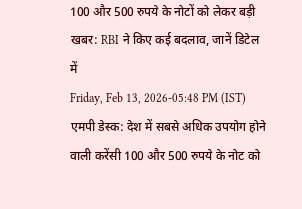100 और 500 रुपये के नोटों को लेकर बड़ी खबर: RBI ने किए कई बदलाव, जानें डिटेल में
Friday, Feb 13, 2026-05:48 PM (IST)
एमपी डेस्क: देश में सबसे अधिक उपयोग होने वाली करेंसी 100 और 500 रुपये के नोट को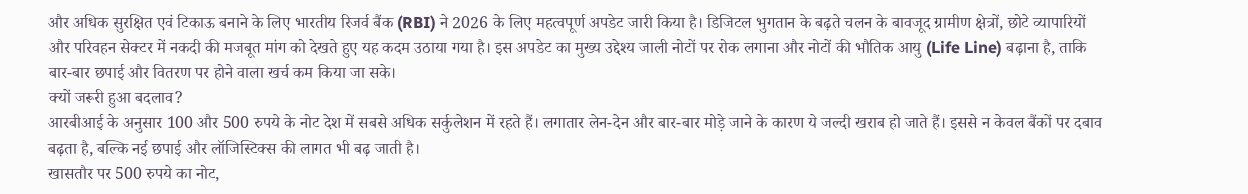और अधिक सुरक्षित एवं टिकाऊ बनाने के लिए भारतीय रिजर्व बैंक (RBI) ने 2026 के लिए महत्वपूर्ण अपडेट जारी किया है। डिजिटल भुगतान के बढ़ते चलन के बावजूद ग्रामीण क्षेत्रों, छोटे व्यापारियों और परिवहन सेक्टर में नकदी की मजबूत मांग को देखते हुए यह कदम उठाया गया है। इस अपडेट का मुख्य उद्देश्य जाली नोटों पर रोक लगाना और नोटों की भौतिक आयु (Life Line) बढ़ाना है, ताकि बार-बार छपाई और वितरण पर होने वाला खर्च कम किया जा सके।
क्यों जरूरी हुआ बदलाव?
आरबीआई के अनुसार 100 और 500 रुपये के नोट देश में सबसे अधिक सर्कुलेशन में रहते हैं। लगातार लेन-देन और बार-बार मोड़े जाने के कारण ये जल्दी खराब हो जाते हैं। इससे न केवल बैंकों पर दबाव बढ़ता है, बल्कि नई छपाई और लॉजिस्टिक्स की लागत भी बढ़ जाती है।
खासतौर पर 500 रुपये का नोट,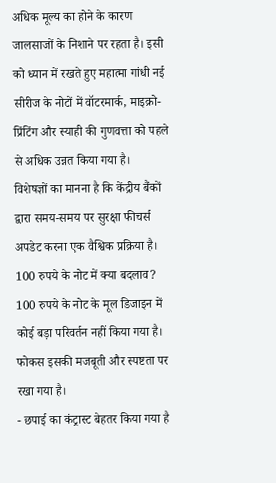अधिक मूल्य का होने के कारण जालसाजों के निशाने पर रहता है। इसी को ध्यान में रखते हुए महात्मा गांधी नई सीरीज के नोटों में वॉटरमार्क, माइक्रो-प्रिंटिंग और स्याही की गुणवत्ता को पहले से अधिक उन्नत किया गया है।
विशेषज्ञों का मानना है कि केंद्रीय बैंकों द्वारा समय-समय पर सुरक्षा फीचर्स अपडेट करना एक वैश्विक प्रक्रिया है।
100 रुपये के नोट में क्या बदलाव?
100 रुपये के नोट के मूल डिजाइन में कोई बड़ा परिवर्तन नहीं किया गया है। फोकस इसकी मजबूती और स्पष्टता पर रखा गया है।
- छपाई का कंट्रास्ट बेहतर किया गया है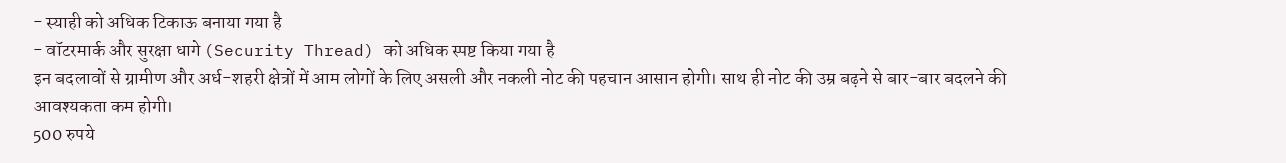- स्याही को अधिक टिकाऊ बनाया गया है
- वॉटरमार्क और सुरक्षा धागे (Security Thread) को अधिक स्पष्ट किया गया है
इन बदलावों से ग्रामीण और अर्ध-शहरी क्षेत्रों में आम लोगों के लिए असली और नकली नोट की पहचान आसान होगी। साथ ही नोट की उम्र बढ़ने से बार-बार बदलने की आवश्यकता कम होगी।
500 रुपये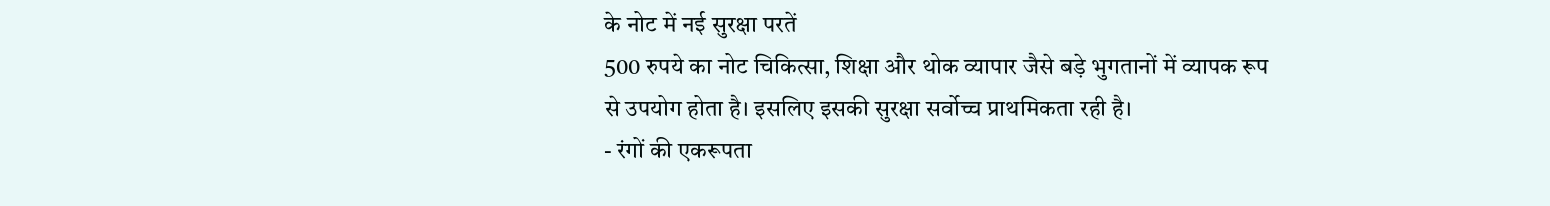के नोट में नई सुरक्षा परतें
500 रुपये का नोट चिकित्सा, शिक्षा और थोक व्यापार जैसे बड़े भुगतानों में व्यापक रूप से उपयोग होता है। इसलिए इसकी सुरक्षा सर्वोच्च प्राथमिकता रही है।
- रंगों की एकरूपता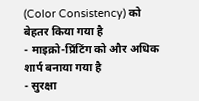(Color Consistency) को बेहतर किया गया है
- माइक्रो-प्रिंटिंग को और अधिक शार्प बनाया गया है
- सुरक्षा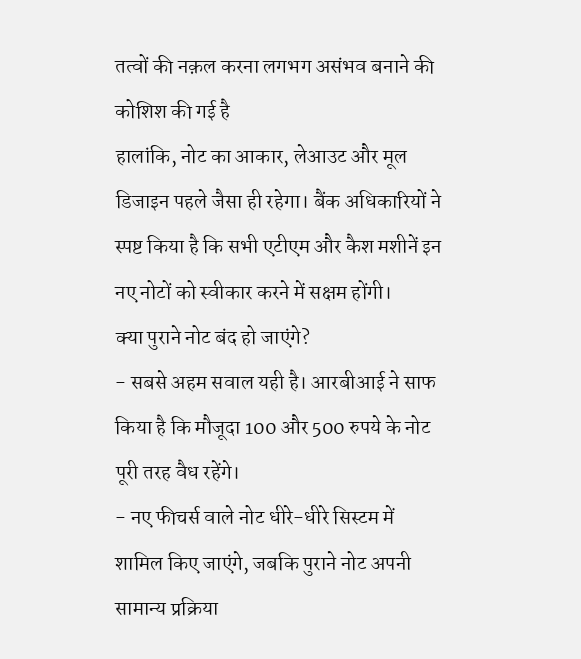तत्वों की नक़ल करना लगभग असंभव बनाने की कोशिश की गई है
हालांकि, नोट का आकार, लेआउट और मूल डिजाइन पहले जैसा ही रहेगा। बैंक अधिकारियों ने स्पष्ट किया है कि सभी एटीएम और कैश मशीनें इन नए नोटों को स्वीकार करने में सक्षम होंगी।
क्या पुराने नोट बंद हो जाएंगे?
- सबसे अहम सवाल यही है। आरबीआई ने साफ किया है कि मौजूदा 100 और 500 रुपये के नोट पूरी तरह वैध रहेंगे।
- नए फीचर्स वाले नोट धीरे-धीरे सिस्टम में शामिल किए जाएंगे, जबकि पुराने नोट अपनी सामान्य प्रक्रिया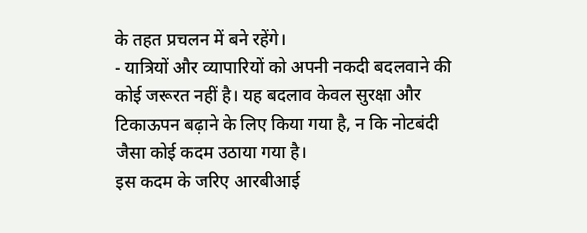के तहत प्रचलन में बने रहेंगे।
- यात्रियों और व्यापारियों को अपनी नकदी बदलवाने की कोई जरूरत नहीं है। यह बदलाव केवल सुरक्षा और टिकाऊपन बढ़ाने के लिए किया गया है, न कि नोटबंदी जैसा कोई कदम उठाया गया है।
इस कदम के जरिए आरबीआई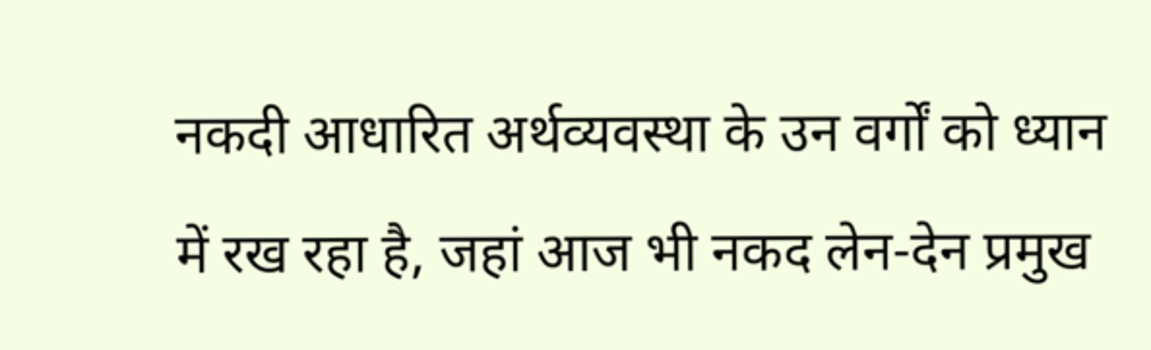नकदी आधारित अर्थव्यवस्था के उन वर्गों को ध्यान में रख रहा है, जहां आज भी नकद लेन-देन प्रमुख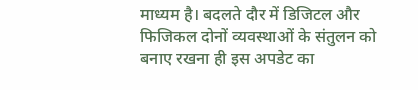माध्यम है। बदलते दौर में डिजिटल और फिजिकल दोनों व्यवस्थाओं के संतुलन को बनाए रखना ही इस अपडेट का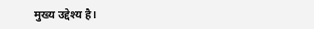मुख्य उद्देश्य है।